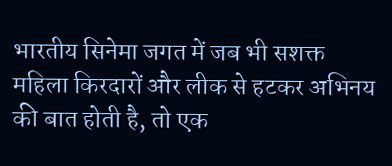भारतीय सिनेमा जगत में जब भी सशक्त महिला किरदारों और लीक से हटकर अभिनय की बात होती है, तो एक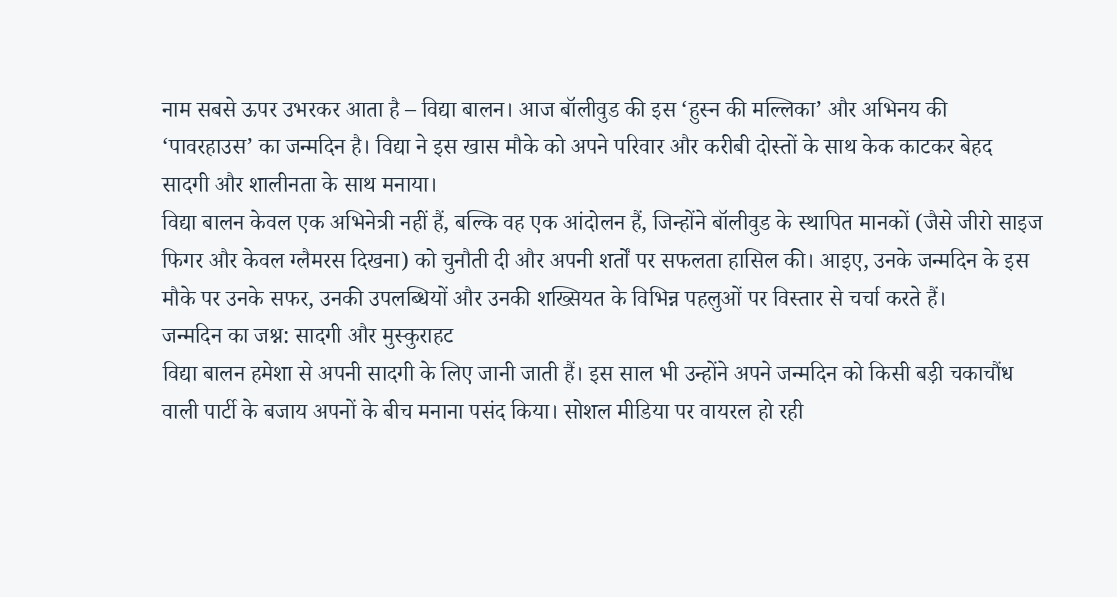नाम सबसे ऊपर उभरकर आता है – विद्या बालन। आज बॉलीवुड की इस ‘हुस्न की मल्लिका’ और अभिनय की ‘पावरहाउस’ का जन्मदिन है। विद्या ने इस खास मौके को अपने परिवार और करीबी दोस्तों के साथ केक काटकर बेहद सादगी और शालीनता के साथ मनाया।
विद्या बालन केवल एक अभिनेत्री नहीं हैं, बल्कि वह एक आंदोलन हैं, जिन्होंने बॉलीवुड के स्थापित मानकों (जैसे जीरो साइज फिगर और केवल ग्लैमरस दिखना) को चुनौती दी और अपनी शर्तों पर सफलता हासिल की। आइए, उनके जन्मदिन के इस मौके पर उनके सफर, उनकी उपलब्धियों और उनकी शख्सियत के विभिन्न पहलुओं पर विस्तार से चर्चा करते हैं।
जन्मदिन का जश्न: सादगी और मुस्कुराहट
विद्या बालन हमेशा से अपनी सादगी के लिए जानी जाती हैं। इस साल भी उन्होंने अपने जन्मदिन को किसी बड़ी चकाचौंध वाली पार्टी के बजाय अपनों के बीच मनाना पसंद किया। सोशल मीडिया पर वायरल हो रही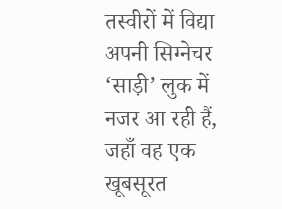तस्वीरों में विद्या अपनी सिग्नेचर ‘साड़ी’ लुक में नजर आ रही हैं, जहाँ वह एक खूबसूरत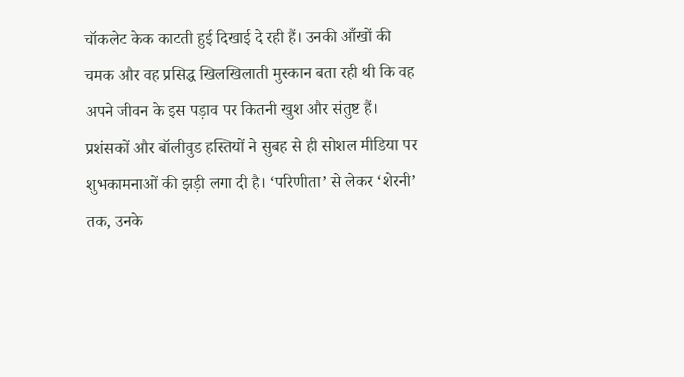चॉकलेट केक काटती हुई दिखाई दे रही हैं। उनकी आँखों की चमक और वह प्रसिद्ध खिलखिलाती मुस्कान बता रही थी कि वह अपने जीवन के इस पड़ाव पर कितनी खुश और संतुष्ट हैं।
प्रशंसकों और बॉलीवुड हस्तियों ने सुबह से ही सोशल मीडिया पर शुभकामनाओं की झड़ी लगा दी है। ‘परिणीता’ से लेकर ‘शेरनी’ तक, उनके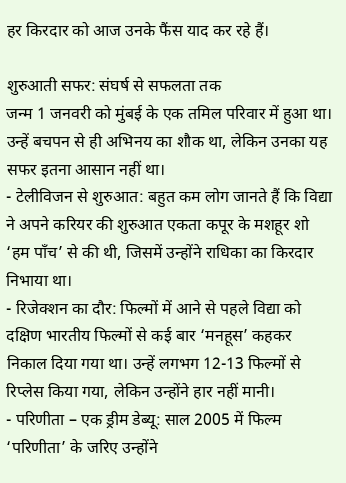हर किरदार को आज उनके फैंस याद कर रहे हैं।

शुरुआती सफर: संघर्ष से सफलता तक
जन्म 1 जनवरी को मुंबई के एक तमिल परिवार में हुआ था। उन्हें बचपन से ही अभिनय का शौक था, लेकिन उनका यह सफर इतना आसान नहीं था।
- टेलीविजन से शुरुआत: बहुत कम लोग जानते हैं कि विद्या ने अपने करियर की शुरुआत एकता कपूर के मशहूर शो ‘हम पाँच’ से की थी, जिसमें उन्होंने राधिका का किरदार निभाया था।
- रिजेक्शन का दौर: फिल्मों में आने से पहले विद्या को दक्षिण भारतीय फिल्मों से कई बार ‘मनहूस’ कहकर निकाल दिया गया था। उन्हें लगभग 12-13 फिल्मों से रिप्लेस किया गया, लेकिन उन्होंने हार नहीं मानी।
- परिणीता – एक ड्रीम डेब्यू: साल 2005 में फिल्म ‘परिणीता’ के जरिए उन्होंने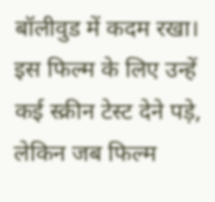बॉलीवुड में कदम रखा। इस फिल्म के लिए उन्हें कई स्क्रीन टेस्ट देने पड़े, लेकिन जब फिल्म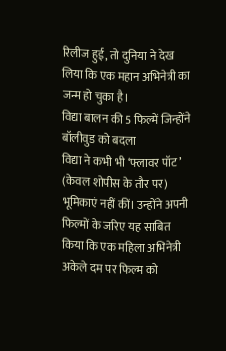रिलीज हुई, तो दुनिया ने देख लिया कि एक महान अभिनेत्री का जन्म हो चुका है।
विद्या बालन की 5 फिल्में जिन्होंने बॉलीवुड को बदला
विद्या ने कभी भी ‘फ्लावर पॉट’ (केवल शोपीस के तौर पर) भूमिकाएं नहीं कीं। उन्होंने अपनी फिल्मों के जरिए यह साबित किया कि एक महिला अभिनेत्री अकेले दम पर फिल्म को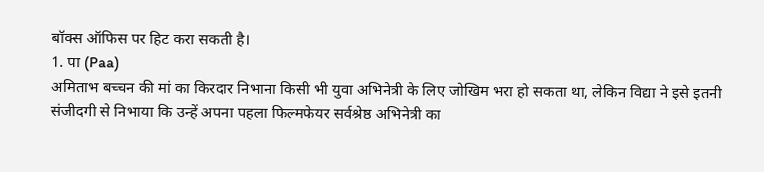बॉक्स ऑफिस पर हिट करा सकती है।
1. पा (Paa)
अमिताभ बच्चन की मां का किरदार निभाना किसी भी युवा अभिनेत्री के लिए जोखिम भरा हो सकता था, लेकिन विद्या ने इसे इतनी संजीदगी से निभाया कि उन्हें अपना पहला फिल्मफेयर सर्वश्रेष्ठ अभिनेत्री का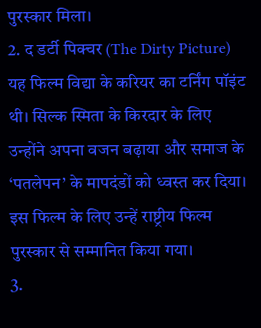पुरस्कार मिला।
2. द डर्टी पिक्चर (The Dirty Picture)
यह फिल्म विद्या के करियर का टर्निंग पॉइंट थी। सिल्क स्मिता के किरदार के लिए उन्होंने अपना वजन बढ़ाया और समाज के ‘पतलेपन’ के मापदंडों को ध्वस्त कर दिया। इस फिल्म के लिए उन्हें राष्ट्रीय फिल्म पुरस्कार से सम्मानित किया गया।
3.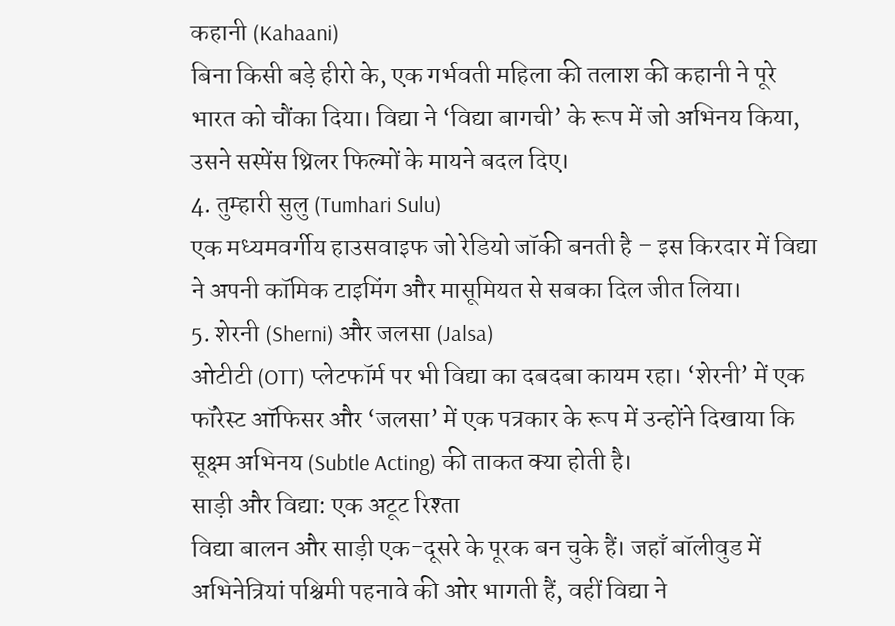कहानी (Kahaani)
बिना किसी बड़े हीरो के, एक गर्भवती महिला की तलाश की कहानी ने पूरे भारत को चौंका दिया। विद्या ने ‘विद्या बागची’ के रूप में जो अभिनय किया, उसने सस्पेंस थ्रिलर फिल्मों के मायने बदल दिए।
4. तुम्हारी सुलु (Tumhari Sulu)
एक मध्यमवर्गीय हाउसवाइफ जो रेडियो जॉकी बनती है – इस किरदार में विद्या ने अपनी कॉमिक टाइमिंग और मासूमियत से सबका दिल जीत लिया।
5. शेरनी (Sherni) और जलसा (Jalsa)
ओटीटी (OTT) प्लेटफॉर्म पर भी विद्या का दबदबा कायम रहा। ‘शेरनी’ में एक फॉरेस्ट ऑफिसर और ‘जलसा’ में एक पत्रकार के रूप में उन्होंने दिखाया कि सूक्ष्म अभिनय (Subtle Acting) की ताकत क्या होती है।
साड़ी और विद्या: एक अटूट रिश्ता
विद्या बालन और साड़ी एक-दूसरे के पूरक बन चुके हैं। जहाँ बॉलीवुड में अभिनेत्रियां पश्चिमी पहनावे की ओर भागती हैं, वहीं विद्या ने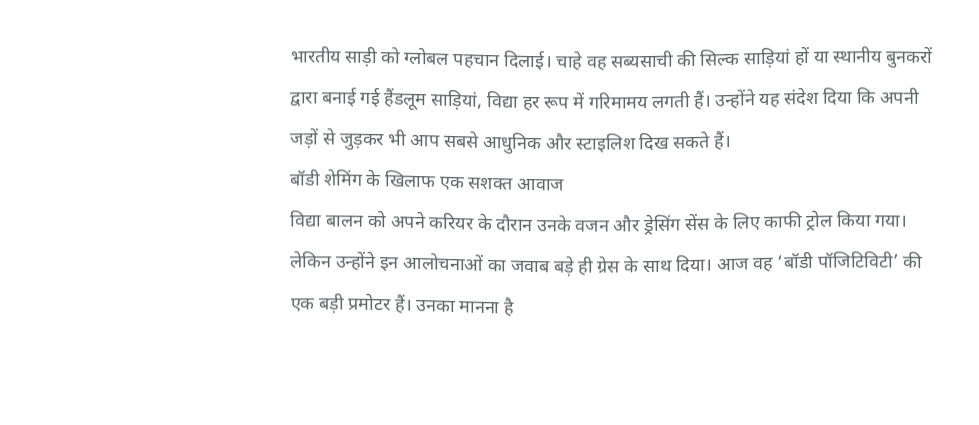भारतीय साड़ी को ग्लोबल पहचान दिलाई। चाहे वह सब्यसाची की सिल्क साड़ियां हों या स्थानीय बुनकरों द्वारा बनाई गई हैंडलूम साड़ियां, विद्या हर रूप में गरिमामय लगती हैं। उन्होंने यह संदेश दिया कि अपनी जड़ों से जुड़कर भी आप सबसे आधुनिक और स्टाइलिश दिख सकते हैं।
बॉडी शेमिंग के खिलाफ एक सशक्त आवाज
विद्या बालन को अपने करियर के दौरान उनके वजन और ड्रेसिंग सेंस के लिए काफी ट्रोल किया गया। लेकिन उन्होंने इन आलोचनाओं का जवाब बड़े ही ग्रेस के साथ दिया। आज वह ‘बॉडी पॉजिटिविटी’ की एक बड़ी प्रमोटर हैं। उनका मानना है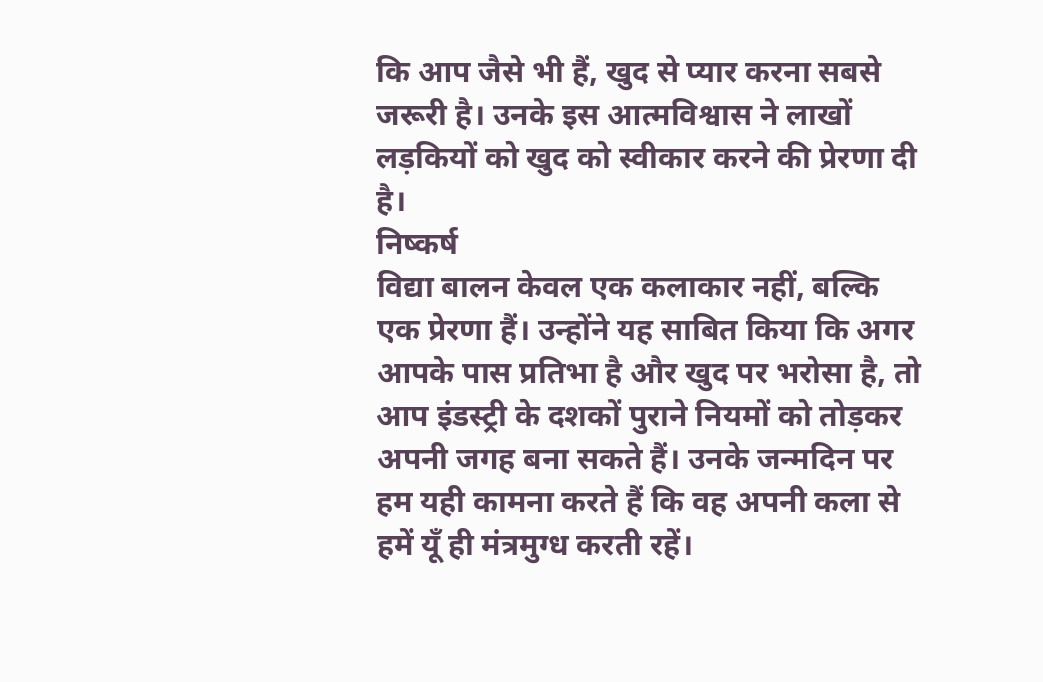कि आप जैसे भी हैं, खुद से प्यार करना सबसे जरूरी है। उनके इस आत्मविश्वास ने लाखों लड़कियों को खुद को स्वीकार करने की प्रेरणा दी है।
निष्कर्ष
विद्या बालन केवल एक कलाकार नहीं, बल्कि एक प्रेरणा हैं। उन्होंने यह साबित किया कि अगर आपके पास प्रतिभा है और खुद पर भरोसा है, तो आप इंडस्ट्री के दशकों पुराने नियमों को तोड़कर अपनी जगह बना सकते हैं। उनके जन्मदिन पर हम यही कामना करते हैं कि वह अपनी कला से हमें यूँ ही मंत्रमुग्ध करती रहें।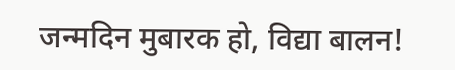जन्मदिन मुबारक हो, विद्या बालन!